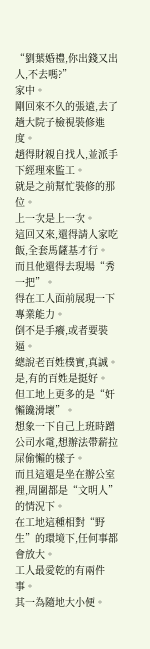“劉葉婚禮,你出錢又出人,不去嗎?”
家中。
剛回來不久的張遠,去了趟大院子檢視裝修進度。
趙得財親自找人,並派手下經理來監工。
就是之前幫忙裝修的那位。
上一次是上一次。
這回又來,還得請人家吃飯,全套馬薩基才行。
而且他還得去現場“秀一把”。
得在工人面前展現一下專業能力。
倒不是手癢,或者要裝逼。
總說老百姓樸實,真誠。
是,有的百姓是挺好。
但工地上更多的是“奸懶饞滑壞”。
想象一下自己上班時蹭公司水電,想辦法帶薪拉屎偷懶的樣子。
而且這還是坐在辦公室裡,周圍都是“文明人”的情況下。
在工地這種相對“野生”的環境下,任何事都會放大。
工人最愛乾的有兩件事。
其一為隨地大小便。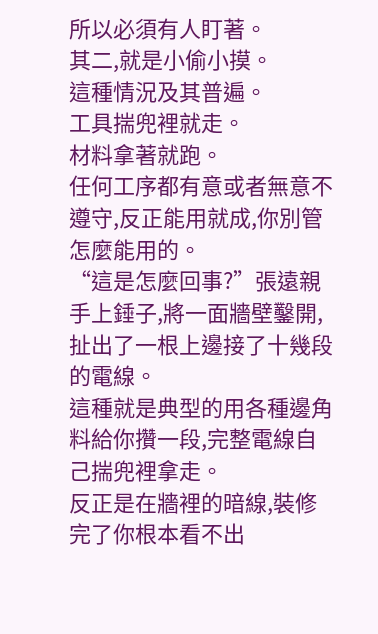所以必須有人盯著。
其二,就是小偷小摸。
這種情況及其普遍。
工具揣兜裡就走。
材料拿著就跑。
任何工序都有意或者無意不遵守,反正能用就成,你別管怎麼能用的。
“這是怎麼回事?”張遠親手上錘子,將一面牆壁鑿開,扯出了一根上邊接了十幾段的電線。
這種就是典型的用各種邊角料給你攢一段,完整電線自己揣兜裡拿走。
反正是在牆裡的暗線,裝修完了你根本看不出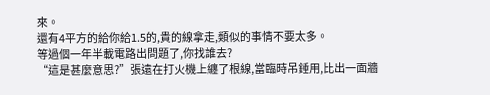來。
還有4平方的給你給1.5的,貴的線拿走,類似的事情不要太多。
等過個一年半載電路出問題了,你找誰去?
“這是甚麼意思?”張遠在打火機上纏了根線,當臨時吊錘用,比出一面牆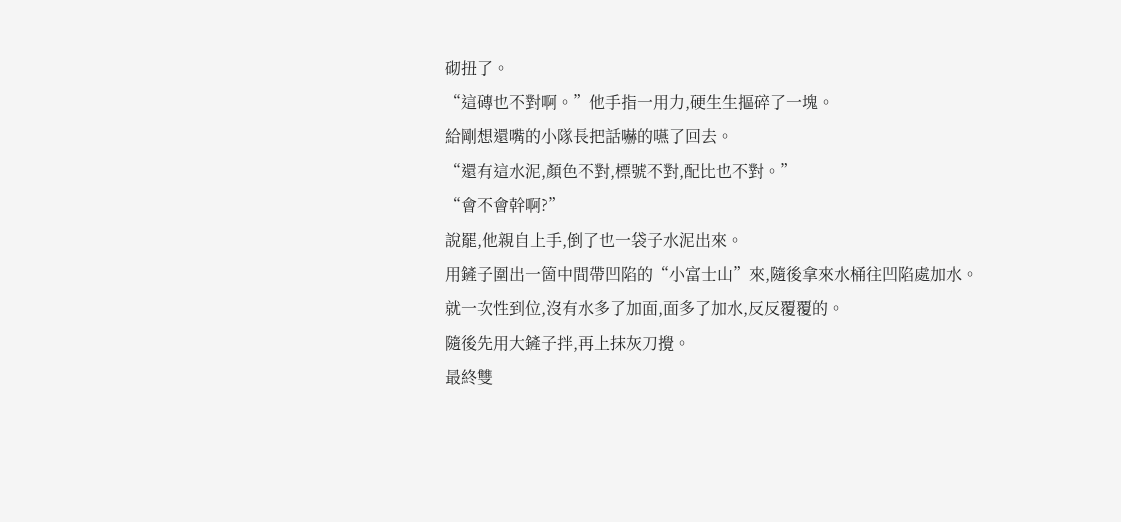砌扭了。
“這磚也不對啊。”他手指一用力,硬生生摳碎了一塊。
給剛想還嘴的小隊長把話嚇的嚥了回去。
“還有這水泥,顏色不對,標號不對,配比也不對。”
“會不會幹啊?”
說罷,他親自上手,倒了也一袋子水泥出來。
用鏟子圍出一箇中間帶凹陷的“小富士山”來,隨後拿來水桶往凹陷處加水。
就一次性到位,沒有水多了加面,面多了加水,反反覆覆的。
隨後先用大鏟子拌,再上抹灰刀攪。
最終雙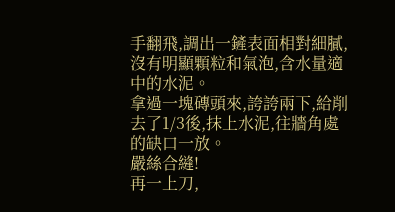手翻飛,調出一鏟表面相對細膩,沒有明顯顆粒和氣泡,含水量適中的水泥。
拿過一塊磚頭來,誇誇兩下,給削去了1/3後,抹上水泥,往牆角處的缺口一放。
嚴絲合縫!
再一上刀,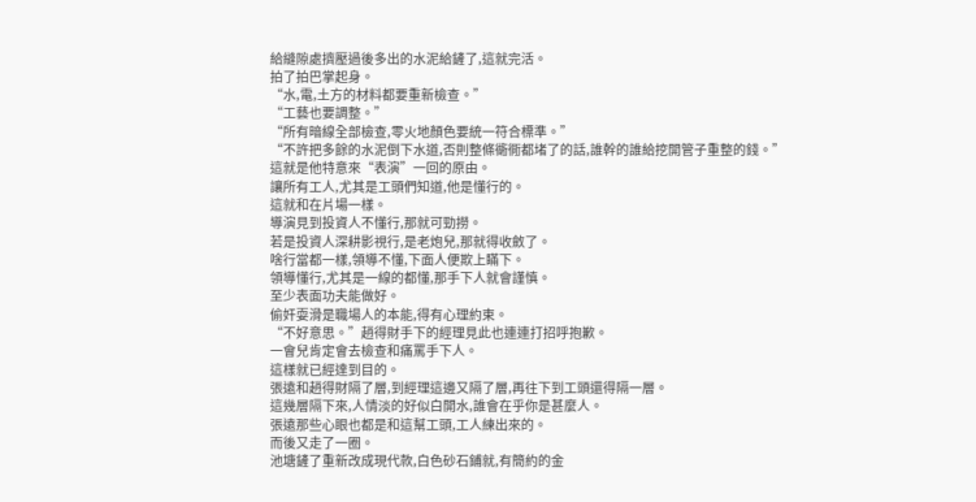給縫隙處擠壓過後多出的水泥給鏟了,這就完活。
拍了拍巴掌起身。
“水,電,土方的材料都要重新檢查。”
“工藝也要調整。”
“所有暗線全部檢查,零火地顏色要統一符合標準。”
“不許把多餘的水泥倒下水道,否則整條衚衕都堵了的話,誰幹的誰給挖開管子重整的錢。”
這就是他特意來“表演”一回的原由。
讓所有工人,尤其是工頭們知道,他是懂行的。
這就和在片場一樣。
導演見到投資人不懂行,那就可勁撈。
若是投資人深耕影視行,是老炮兒,那就得收斂了。
啥行當都一樣,領導不懂,下面人便欺上瞞下。
領導懂行,尤其是一線的都懂,那手下人就會謹慎。
至少表面功夫能做好。
偷奸耍滑是職場人的本能,得有心理約束。
“不好意思。”趙得財手下的經理見此也連連打招呼抱歉。
一會兒肯定會去檢查和痛罵手下人。
這樣就已經達到目的。
張遠和趙得財隔了層,到經理這邊又隔了層,再往下到工頭還得隔一層。
這幾層隔下來,人情淡的好似白開水,誰會在乎你是甚麼人。
張遠那些心眼也都是和這幫工頭,工人練出來的。
而後又走了一圈。
池塘鏟了重新改成現代款,白色砂石鋪就,有簡約的金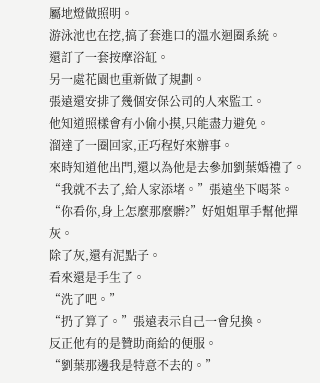屬地燈做照明。
游泳池也在挖,搞了套進口的溫水迴圈系統。
還訂了一套按摩浴缸。
另一處花園也重新做了規劃。
張遠還安排了幾個安保公司的人來監工。
他知道照樣會有小偷小摸,只能盡力避免。
溜達了一圈回家,正巧程好來辦事。
來時知道他出門,還以為他是去參加劉葉婚禮了。
“我就不去了,給人家添堵。”張遠坐下喝茶。
“你看你,身上怎麼那麼髒?”好姐姐單手幫他撣灰。
除了灰,還有泥點子。
看來還是手生了。
“洗了吧。”
“扔了算了。”張遠表示自己一會兒換。
反正他有的是贊助商給的便服。
“劉葉那邊我是特意不去的。”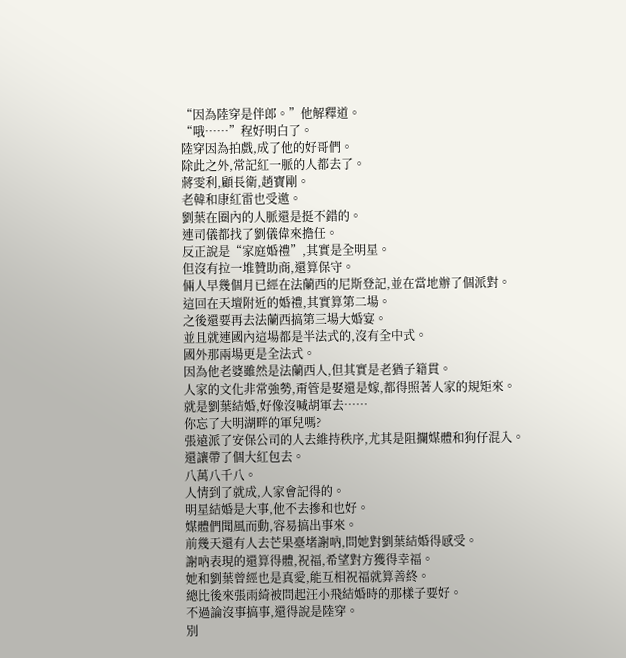“因為陸穿是伴郎。”他解釋道。
“哦……”程好明白了。
陸穿因為拍戲,成了他的好哥們。
除此之外,常記紅一脈的人都去了。
蔣雯利,顧長衛,趙寶剛。
老韓和康紅雷也受邀。
劉葉在圈內的人脈還是挺不錯的。
連司儀都找了劉儀偉來擔任。
反正說是“家庭婚禮”,其實是全明星。
但沒有拉一堆贊助商,還算保守。
倆人早幾個月已經在法蘭西的尼斯登記,並在當地辦了個派對。
這回在天壇附近的婚禮,其實算第二場。
之後還要再去法蘭西搞第三場大婚宴。
並且就連國內這場都是半法式的,沒有全中式。
國外那兩場更是全法式。
因為他老婆雖然是法蘭西人,但其實是老猶子籍貫。
人家的文化非常強勢,甭管是娶還是嫁,都得照著人家的規矩來。
就是劉葉結婚,好像沒喊胡軍去……
你忘了大明湖畔的軍兒嗎?
張遠派了安保公司的人去維持秩序,尤其是阻攔媒體和狗仔混入。
還讓帶了個大紅包去。
八萬八千八。
人情到了就成,人家會記得的。
明星結婚是大事,他不去摻和也好。
媒體們聞風而動,容易搞出事來。
前幾天還有人去芒果臺堵謝吶,問她對劉葉結婚得感受。
謝吶表現的還算得體,祝福,希望對方獲得幸福。
她和劉葉曾經也是真愛,能互相祝福就算善終。
總比後來張雨綺被問起汪小飛結婚時的那樣子要好。
不過論沒事搞事,還得說是陸穿。
別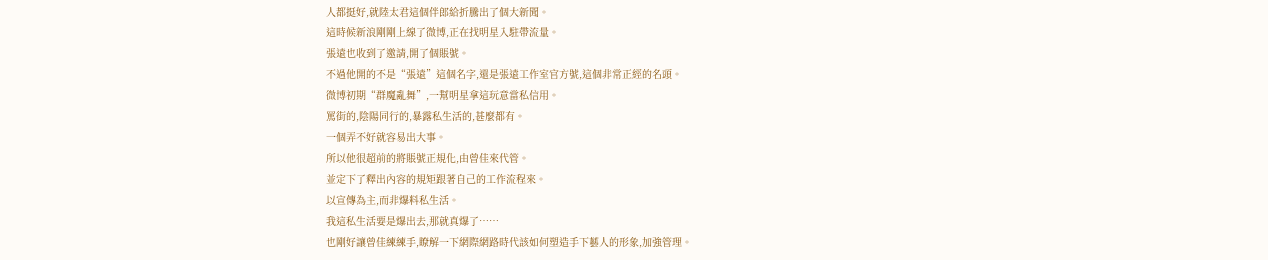人都挺好,就陸太君這個伴郎給折騰出了個大新聞。
這時候新浪剛剛上線了微博,正在找明星入駐帶流量。
張遠也收到了邀請,開了個賬號。
不過他開的不是“張遠”這個名字,還是張遠工作室官方號,這個非常正經的名頭。
微博初期“群魔亂舞”,一幫明星拿這玩意當私信用。
罵街的,陰陽同行的,暴露私生活的,甚麼都有。
一個弄不好就容易出大事。
所以他很超前的將賬號正規化,由曾佳來代管。
並定下了釋出內容的規矩跟著自己的工作流程來。
以宣傳為主,而非爆料私生活。
我這私生活要是爆出去,那就真爆了……
也剛好讓曾佳練練手,瞭解一下網際網路時代該如何塑造手下藝人的形象,加強管理。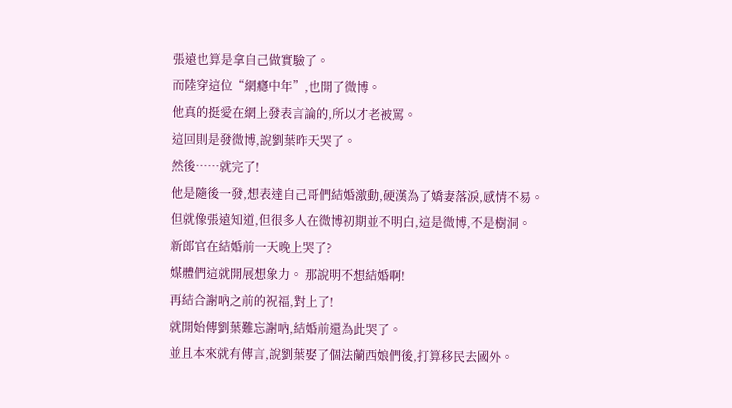張遠也算是拿自己做實驗了。
而陸穿這位“網癮中年”,也開了微博。
他真的挺愛在網上發表言論的,所以才老被罵。
這回則是發微博,說劉葉昨天哭了。
然後……就完了!
他是隨後一發,想表達自己哥們結婚激動,硬漢為了嬌妻落淚,感情不易。
但就像張遠知道,但很多人在微博初期並不明白,這是微博,不是樹洞。
新郎官在結婚前一天晚上哭了?
媒體們這就開展想象力。 那說明不想結婚啊!
再結合謝吶之前的祝福,對上了!
就開始傳劉葉難忘謝吶,結婚前還為此哭了。
並且本來就有傳言,說劉葉娶了個法蘭西娘們後,打算移民去國外。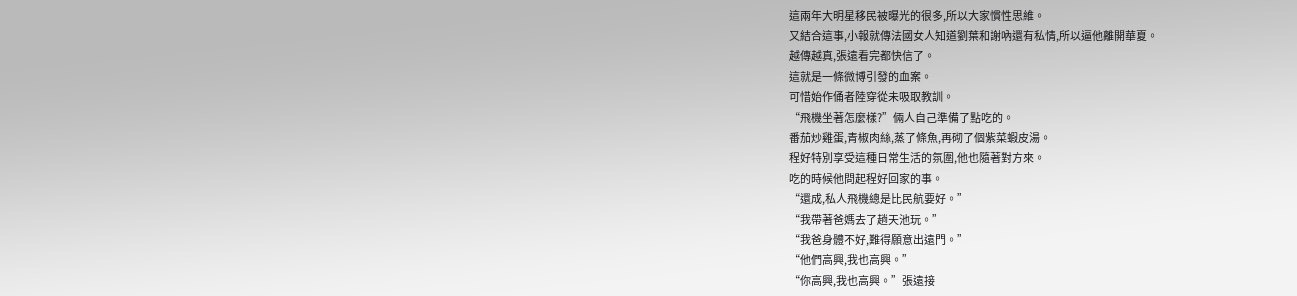這兩年大明星移民被曝光的很多,所以大家慣性思維。
又結合這事,小報就傳法國女人知道劉葉和謝吶還有私情,所以逼他離開華夏。
越傳越真,張遠看完都快信了。
這就是一條微博引發的血案。
可惜始作俑者陸穿從未吸取教訓。
“飛機坐著怎麼樣?”倆人自己準備了點吃的。
番茄炒雞蛋,青椒肉絲,蒸了條魚,再砌了個紫菜蝦皮湯。
程好特別享受這種日常生活的氛圍,他也隨著對方來。
吃的時候他問起程好回家的事。
“還成,私人飛機總是比民航要好。”
“我帶著爸媽去了趟天池玩。”
“我爸身體不好,難得願意出遠門。”
“他們高興,我也高興。”
“你高興,我也高興。”張遠接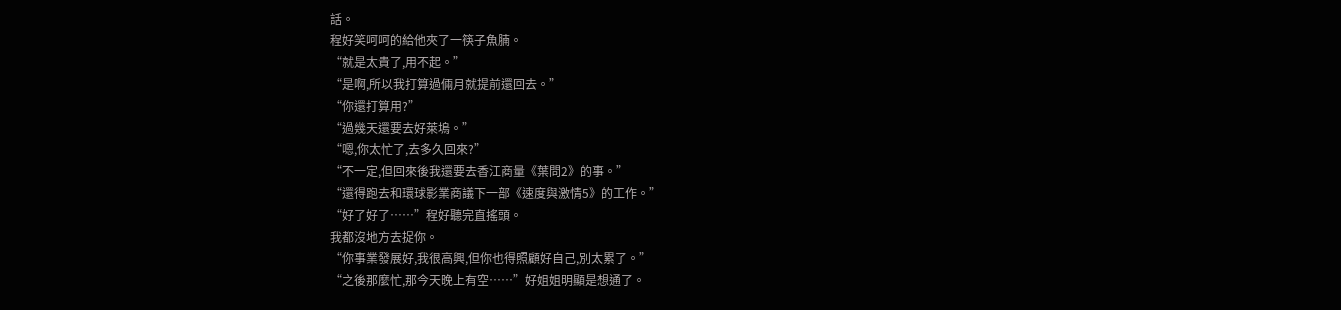話。
程好笑呵呵的給他夾了一筷子魚腩。
“就是太貴了,用不起。”
“是啊,所以我打算過倆月就提前還回去。”
“你還打算用?”
“過幾天還要去好萊塢。”
“嗯,你太忙了,去多久回來?”
“不一定,但回來後我還要去香江商量《葉問2》的事。”
“還得跑去和環球影業商議下一部《速度與激情5》的工作。”
“好了好了……”程好聽完直搖頭。
我都沒地方去捉你。
“你事業發展好,我很高興,但你也得照顧好自己,別太累了。”
“之後那麼忙,那今天晚上有空……”好姐姐明顯是想通了。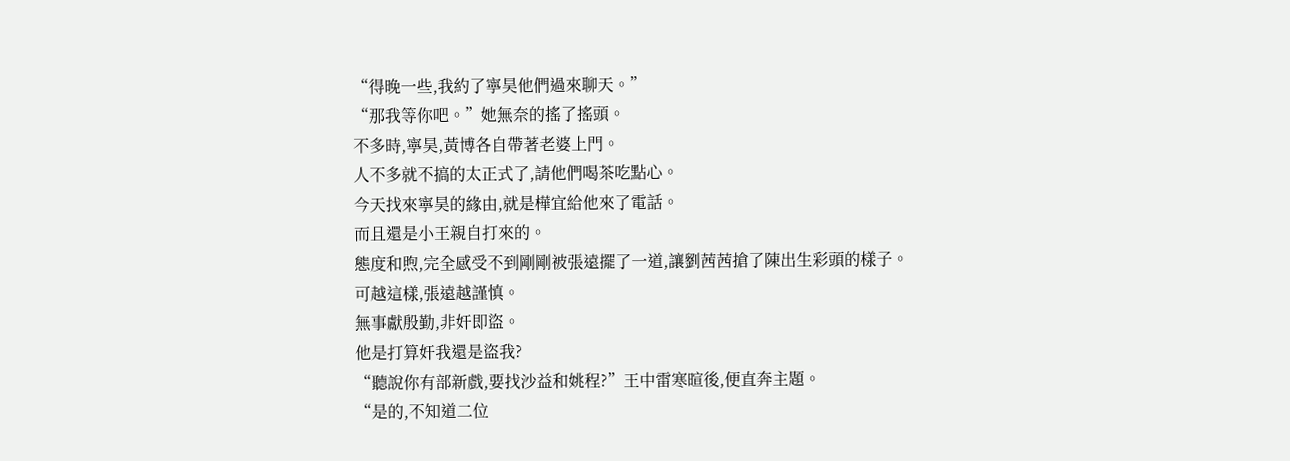“得晚一些,我約了寧昊他們過來聊天。”
“那我等你吧。”她無奈的搖了搖頭。
不多時,寧昊,黃博各自帶著老婆上門。
人不多就不搞的太正式了,請他們喝茶吃點心。
今天找來寧昊的緣由,就是樺宜給他來了電話。
而且還是小王親自打來的。
態度和煦,完全感受不到剛剛被張遠擺了一道,讓劉茜茜搶了陳出生彩頭的樣子。
可越這樣,張遠越謹慎。
無事獻殷勤,非奸即盜。
他是打算奸我還是盜我?
“聽說你有部新戲,要找沙益和姚程?”王中雷寒暄後,便直奔主題。
“是的,不知道二位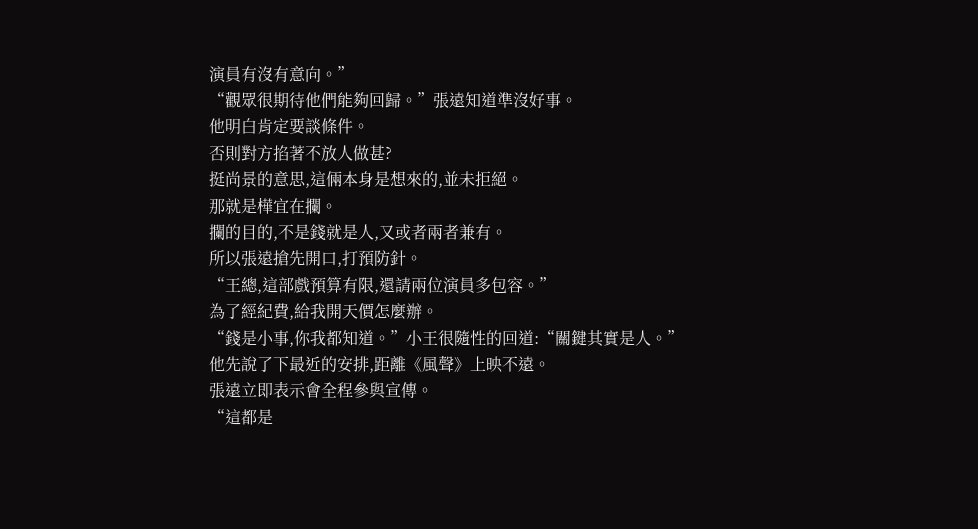演員有沒有意向。”
“觀眾很期待他們能夠回歸。”張遠知道準沒好事。
他明白肯定要談條件。
否則對方掐著不放人做甚?
挺尚景的意思,這倆本身是想來的,並未拒絕。
那就是樺宜在攔。
攔的目的,不是錢就是人,又或者兩者兼有。
所以張遠搶先開口,打預防針。
“王總,這部戲預算有限,還請兩位演員多包容。”
為了經紀費,給我開天價怎麼辦。
“錢是小事,你我都知道。”小王很隨性的回道:“關鍵其實是人。”
他先說了下最近的安排,距離《風聲》上映不遠。
張遠立即表示會全程參與宣傳。
“這都是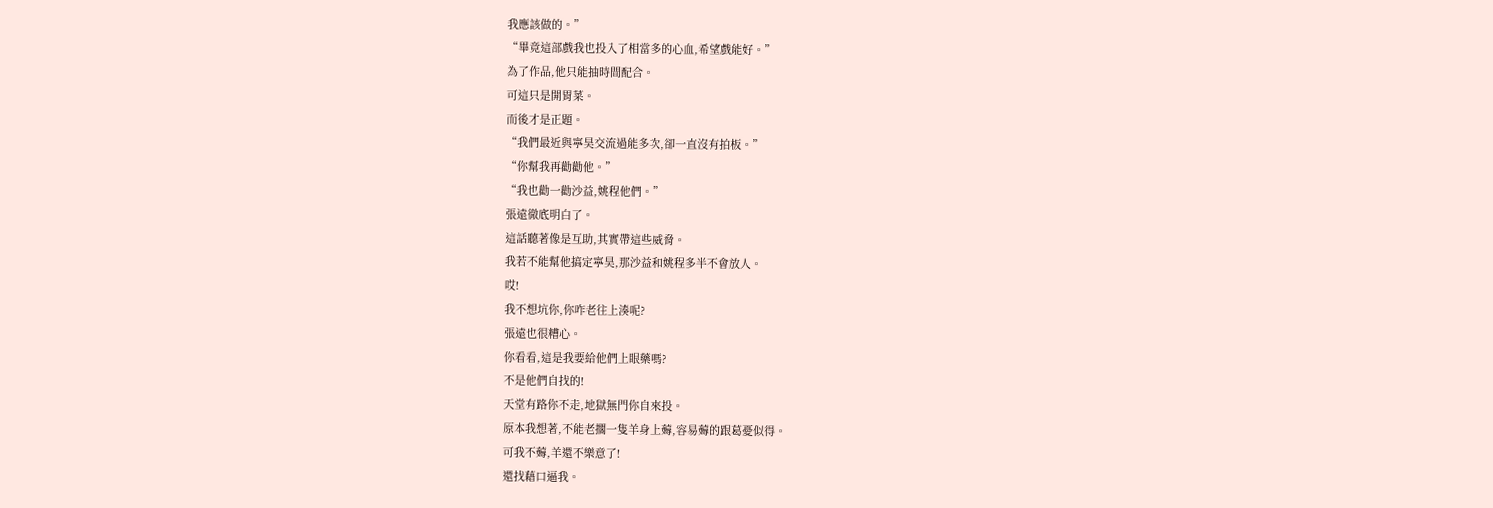我應該做的。”
“畢竟這部戲我也投入了相當多的心血,希望戲能好。”
為了作品,他只能抽時間配合。
可這只是開胃菜。
而後才是正題。
“我們最近與寧昊交流過能多次,卻一直沒有拍板。”
“你幫我再勸勸他。”
“我也勸一勸沙益,姚程他們。”
張遠徹底明白了。
這話聽著像是互助,其實帶這些威脅。
我若不能幫他搞定寧昊,那沙益和姚程多半不會放人。
哎!
我不想坑你,你咋老往上湊呢?
張遠也很糟心。
你看看,這是我要給他們上眼藥嗎?
不是他們自找的!
天堂有路你不走,地獄無門你自來投。
原本我想著,不能老擱一隻羊身上薅,容易薅的跟葛憂似得。
可我不薅,羊還不樂意了!
還找藉口逼我。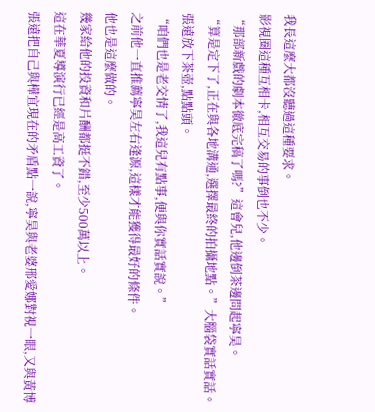我長這麼大都沒聽過這種要求。
影視圈這種互相卡,相互交易的事倒也不少。
“那部新戲的劇本徹底完稿了嗎?”這會兒,他邊倒茶邊問起寧昊。
“算是定下了,正在與各地溝通,選擇最終的拍攝地點。”大腦袋實話實話。
張遠放下茶壺,點點頭。
“咱們也是老交情了,我這兒有點事,便與你實話實說。”
之前他一直推薦寧昊左右逢源,這樣才能獲得最好的條件。
他也是這麼做的。
幾家給他的投資和片酬都挺不錯,至少500萬以上。
這在華夏導演行已經是高工資了。
張遠把自己與樺宜現在的矛盾點一說,寧昊與老婆邢愛娜對視一眼,又與黃博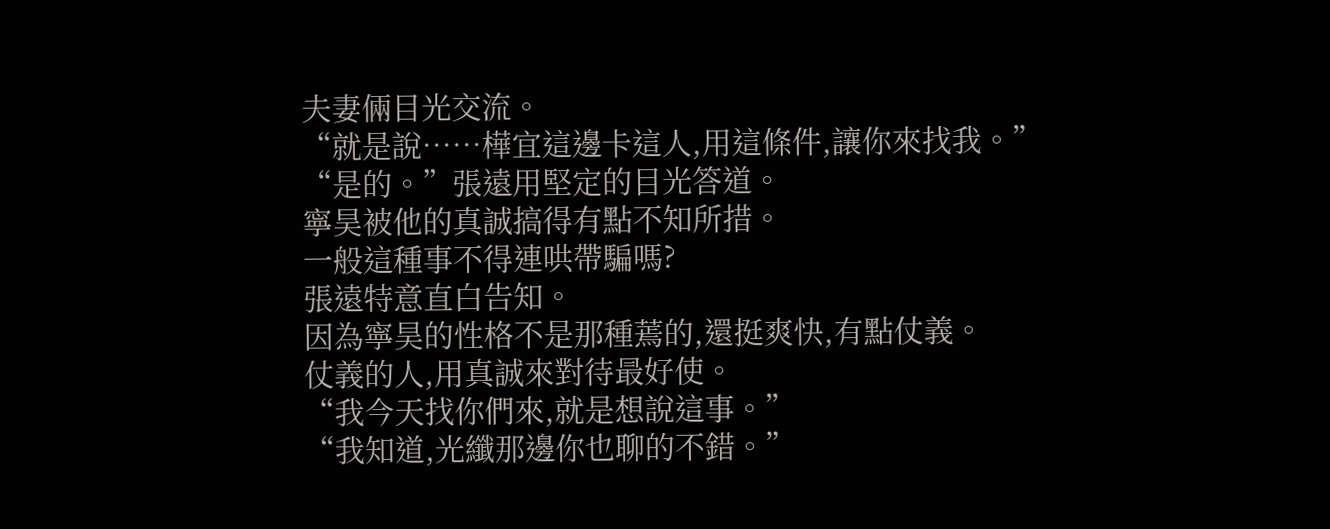夫妻倆目光交流。
“就是說……樺宜這邊卡這人,用這條件,讓你來找我。”
“是的。”張遠用堅定的目光答道。
寧昊被他的真誠搞得有點不知所措。
一般這種事不得連哄帶騙嗎?
張遠特意直白告知。
因為寧昊的性格不是那種蔫的,還挺爽快,有點仗義。
仗義的人,用真誠來對待最好使。
“我今天找你們來,就是想說這事。”
“我知道,光纖那邊你也聊的不錯。”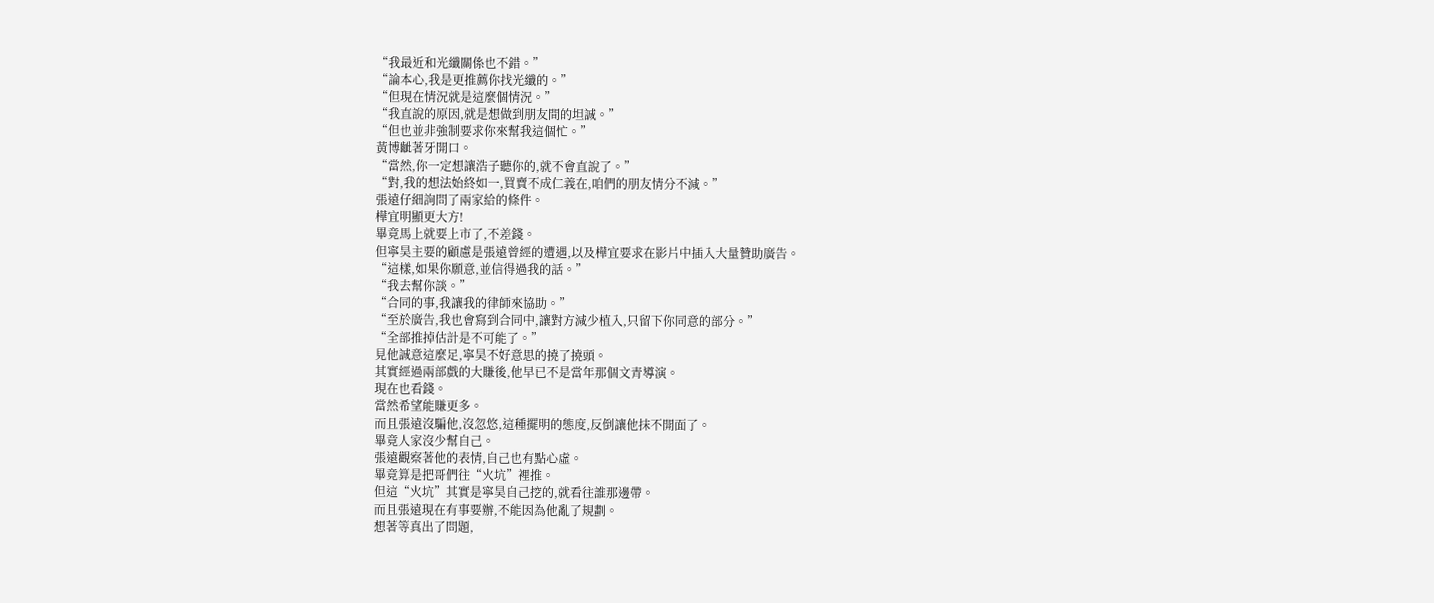“我最近和光纖關係也不錯。”
“論本心,我是更推薦你找光纖的。”
“但現在情況就是這麼個情況。”
“我直說的原因,就是想做到朋友間的坦誠。”
“但也並非強制要求你來幫我這個忙。”
黃博齜著牙開口。
“當然,你一定想讓浩子聽你的,就不會直說了。”
“對,我的想法始終如一,買賣不成仁義在,咱們的朋友情分不減。”
張遠仔細詢問了兩家給的條件。
樺宜明顯更大方!
畢竟馬上就要上市了,不差錢。
但寧昊主要的顧慮是張遠曾經的遭遇,以及樺宜要求在影片中插入大量贊助廣告。
“這樣,如果你願意,並信得過我的話。”
“我去幫你談。”
“合同的事,我讓我的律師來協助。”
“至於廣告,我也會寫到合同中,讓對方減少植入,只留下你同意的部分。”
“全部推掉估計是不可能了。”
見他誠意這麼足,寧昊不好意思的撓了撓頭。
其實經過兩部戲的大賺後,他早已不是當年那個文青導演。
現在也看錢。
當然希望能賺更多。
而且張遠沒騙他,沒忽悠,這種擺明的態度,反倒讓他抹不開面了。
畢竟人家沒少幫自己。
張遠觀察著他的表情,自己也有點心虛。
畢竟算是把哥們往“火坑”裡推。
但這“火坑”其實是寧昊自己挖的,就看往誰那邊帶。
而且張遠現在有事要辦,不能因為他亂了規劃。
想著等真出了問題,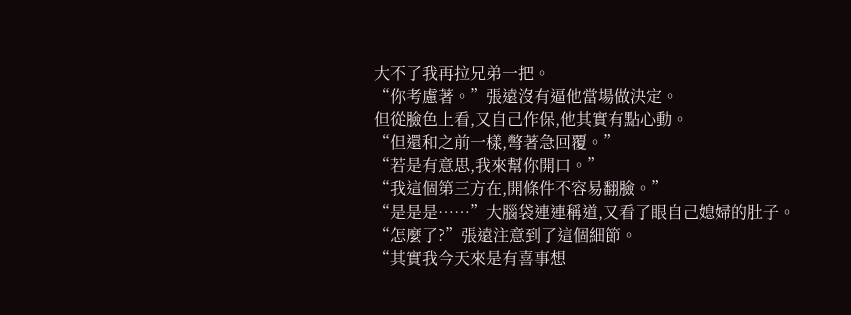大不了我再拉兄弟一把。
“你考慮著。”張遠沒有逼他當場做決定。
但從臉色上看,又自己作保,他其實有點心動。
“但還和之前一樣,彆著急回覆。”
“若是有意思,我來幫你開口。”
“我這個第三方在,開條件不容易翻臉。”
“是是是……”大腦袋連連稱道,又看了眼自己媳婦的肚子。
“怎麼了?”張遠注意到了這個細節。
“其實我今天來是有喜事想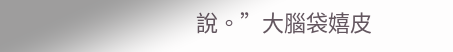說。”大腦袋嬉皮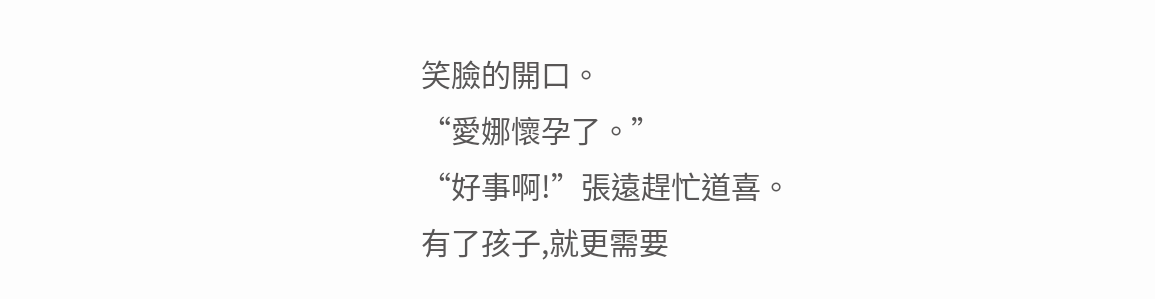笑臉的開口。
“愛娜懷孕了。”
“好事啊!”張遠趕忙道喜。
有了孩子,就更需要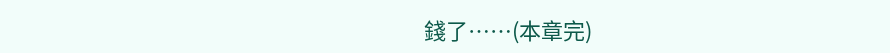錢了……(本章完)